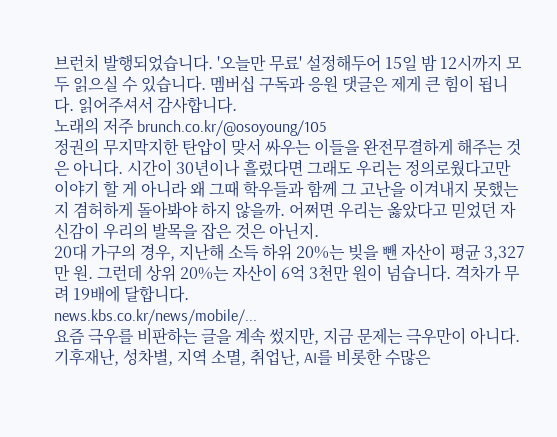브런치 발행되었습니다. '오늘만 무료' 설정해두어 15일 밤 12시까지 모두 읽으실 수 있습니다. 멤버십 구독과 응원 댓글은 제게 큰 힘이 됩니다. 읽어주셔서 감사합니다.
노래의 저주 brunch.co.kr/@osoyoung/105
정권의 무지막지한 탄압이 맞서 싸우는 이들을 완전무결하게 해주는 것은 아니다. 시간이 30년이나 흘렀다면 그래도 우리는 정의로웠다고만 이야기 할 게 아니라 왜 그때 학우들과 함께 그 고난을 이겨내지 못했는지 겸허하게 돌아봐야 하지 않을까. 어쩌면 우리는 옳았다고 믿었던 자신감이 우리의 발목을 잡은 것은 아닌지.
20대 가구의 경우, 지난해 소득 하위 20%는 빚을 뺀 자산이 평균 3,327만 원. 그런데 상위 20%는 자산이 6억 3천만 원이 넘습니다. 격차가 무려 19배에 달합니다.
news.kbs.co.kr/news/mobile/...
요즘 극우를 비판하는 글을 계속 썼지만, 지금 문제는 극우만이 아니다. 기후재난, 성차별, 지역 소멸, 취업난, AI를 비롯한 수많은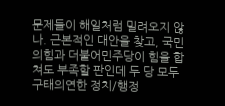문제들이 해일처럼 밀려오지 않나. 근본적인 대안을 찾고, 국민의힘과 더불어민주당이 힘을 합쳐도 부족할 판인데 두 당 모두 구태의연한 정치/행정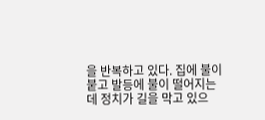을 반복하고 있다. 집에 불이 붙고 발등에 불이 떨어지는데 정치가 길을 막고 있으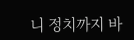니 정치까지 바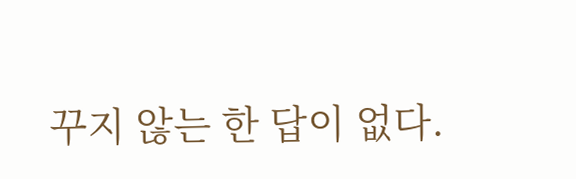꾸지 않는 한 답이 없다.